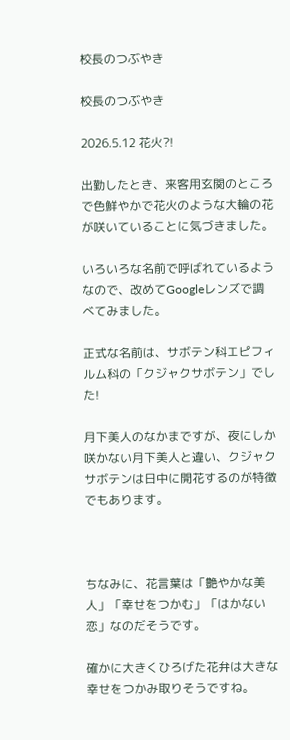校長のつぶやき

校長のつぶやき

2026.5.12 花火?!

出勤したとき、来客用玄関のところで色鮮やかで花火のような大輪の花が咲いていることに気づきました。

いろいろな名前で呼ばれているようなので、改めてGoogleレンズで調べてみました。

正式な名前は、サボテン科エピフィルム科の「クジャクサボテン」でした!

月下美人のなかまですが、夜にしか咲かない月下美人と違い、クジャクサボテンは日中に開花するのが特徴でもあります。



ちなみに、花言葉は「艶やかな美人」「幸せをつかむ」「はかない恋」なのだそうです。

確かに大きくひろげた花弁は大きな幸せをつかみ取りそうですね。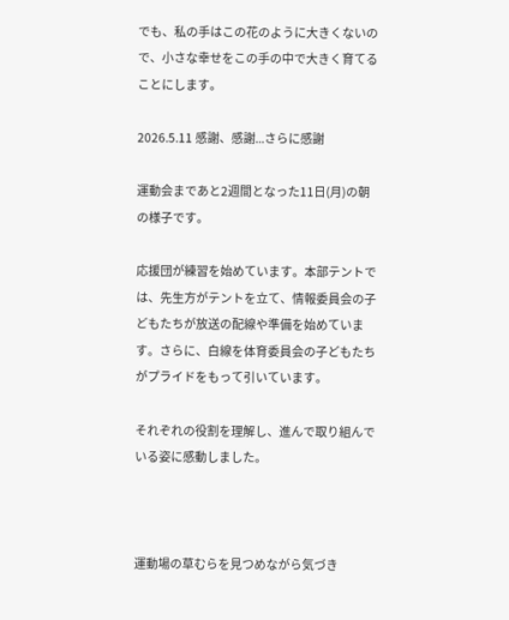でも、私の手はこの花のように大きくないので、小さな幸せをこの手の中で大きく育てることにします。

2026.5.11 感謝、感謝...さらに感謝

運動会まであと2週間となった11日(月)の朝の様子です。

応援団が練習を始めています。本部テントでは、先生方がテントを立て、情報委員会の子どもたちが放送の配線や準備を始めています。さらに、白線を体育委員会の子どもたちがプライドをもって引いています。

それぞれの役割を理解し、進んで取り組んでいる姿に感動しました。



運動場の草むらを見つめながら気づき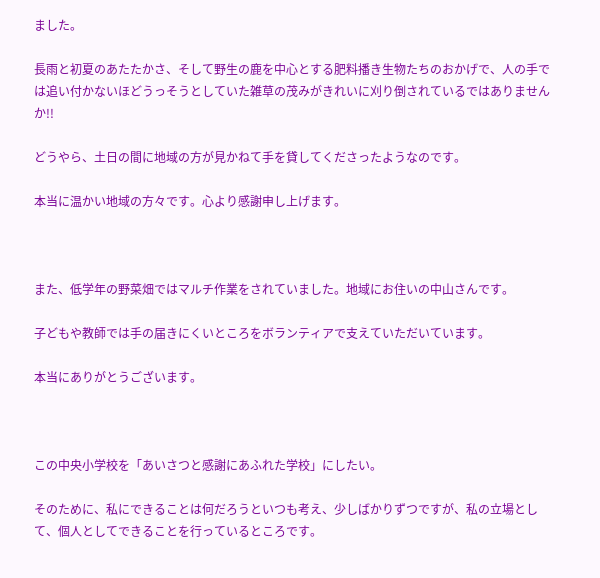ました。

長雨と初夏のあたたかさ、そして野生の鹿を中心とする肥料播き生物たちのおかげで、人の手では追い付かないほどうっそうとしていた雑草の茂みがきれいに刈り倒されているではありませんか!!

どうやら、土日の間に地域の方が見かねて手を貸してくださったようなのです。

本当に温かい地域の方々です。心より感謝申し上げます。



また、低学年の野菜畑ではマルチ作業をされていました。地域にお住いの中山さんです。

子どもや教師では手の届きにくいところをボランティアで支えていただいています。

本当にありがとうございます。



この中央小学校を「あいさつと感謝にあふれた学校」にしたい。

そのために、私にできることは何だろうといつも考え、少しばかりずつですが、私の立場として、個人としてできることを行っているところです。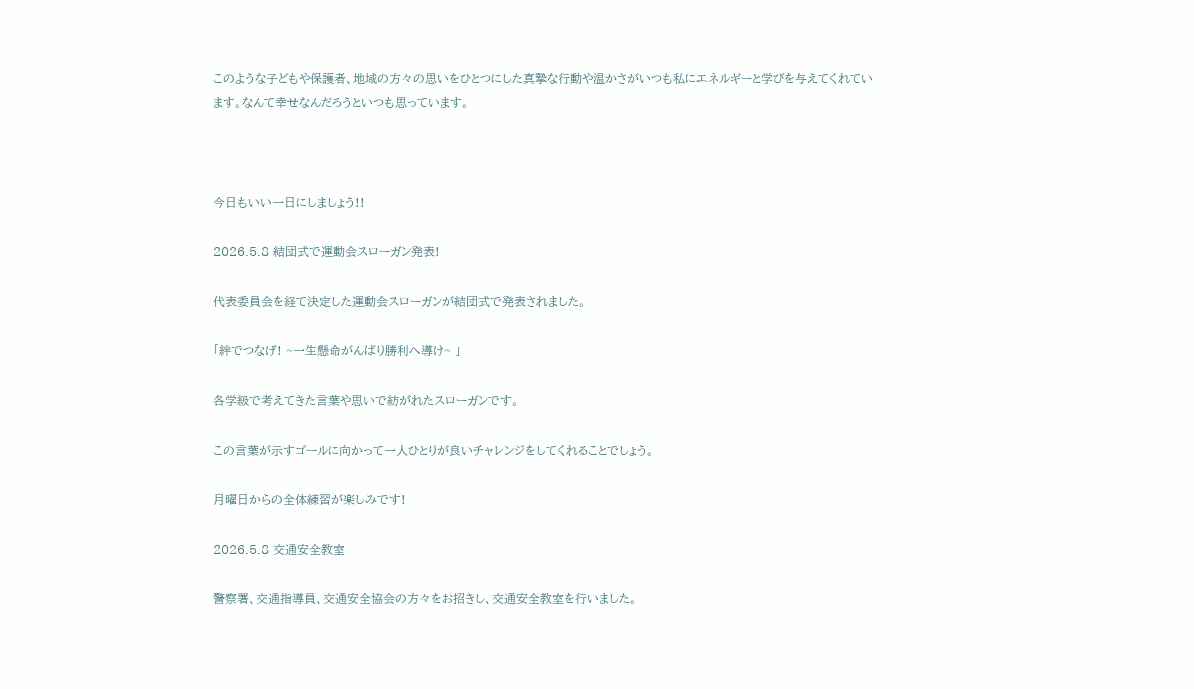このような子どもや保護者、地域の方々の思いをひとつにした真摯な行動や温かさがいつも私にエネルギーと学びを与えてくれています。なんて幸せなんだろうといつも思っています。



今日もいい一日にしましょう!!

2026.5.8 結団式で運動会スローガン発表!

代表委員会を経て決定した運動会スローガンが結団式で発表されました。

「絆でつなげ! ~一生懸命がんばり勝利へ導け~ 」

各学級で考えてきた言葉や思いで紡がれたスローガンです。

この言葉が示すゴールに向かって一人ひとりが良いチャレンジをしてくれることでしょう。

月曜日からの全体練習が楽しみです!

2026.5.8 交通安全教室

警察署、交通指導員、交通安全協会の方々をお招きし、交通安全教室を行いました。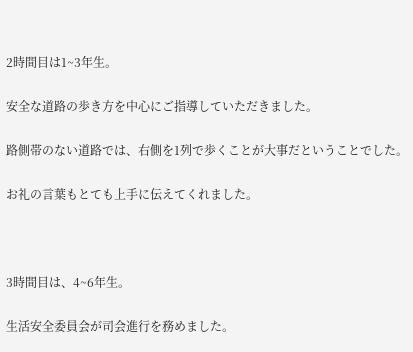2時間目は1~3年生。

安全な道路の歩き方を中心にご指導していただきました。

路側帯のない道路では、右側を1列で歩くことが大事だということでした。

お礼の言葉もとても上手に伝えてくれました。



3時間目は、4~6年生。

生活安全委員会が司会進行を務めました。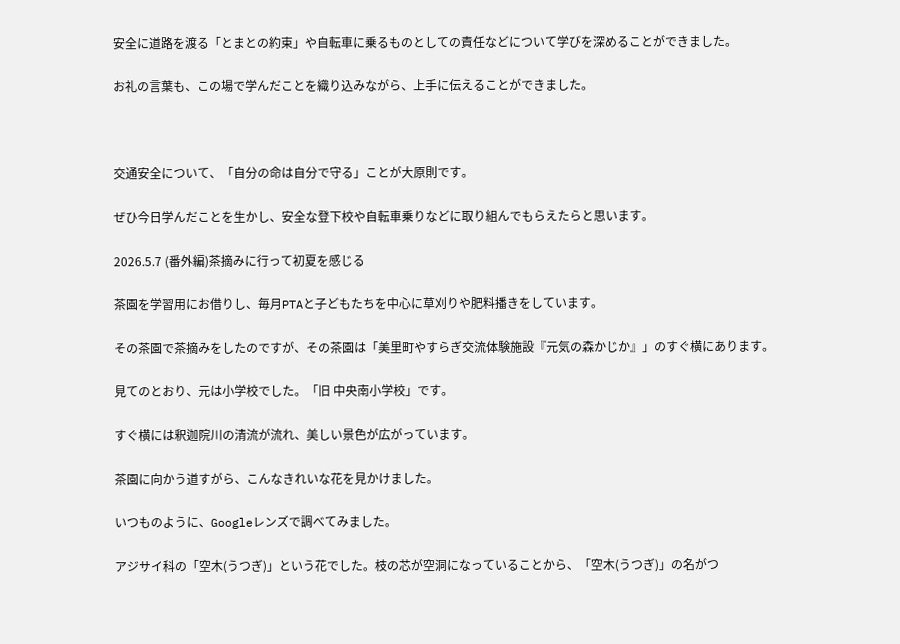安全に道路を渡る「とまとの約束」や自転車に乗るものとしての責任などについて学びを深めることができました。

お礼の言葉も、この場で学んだことを織り込みながら、上手に伝えることができました。



交通安全について、「自分の命は自分で守る」ことが大原則です。

ぜひ今日学んだことを生かし、安全な登下校や自転車乗りなどに取り組んでもらえたらと思います。

2026.5.7 (番外編)茶摘みに行って初夏を感じる

茶園を学習用にお借りし、毎月PTAと子どもたちを中心に草刈りや肥料播きをしています。

その茶園で茶摘みをしたのですが、その茶園は「美里町やすらぎ交流体験施設『元気の森かじか』」のすぐ横にあります。

見てのとおり、元は小学校でした。「旧 中央南小学校」です。

すぐ横には釈迦院川の清流が流れ、美しい景色が広がっています。

茶園に向かう道すがら、こんなきれいな花を見かけました。

いつものように、Googleレンズで調べてみました。

アジサイ科の「空木(うつぎ)」という花でした。枝の芯が空洞になっていることから、「空木(うつぎ)」の名がつ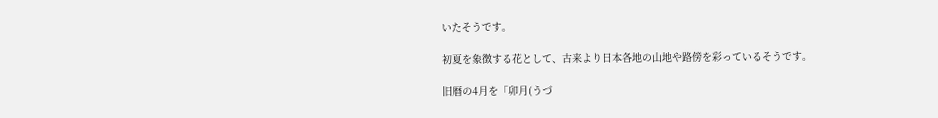いたそうです。

初夏を象徴する花として、古来より日本各地の山地や路傍を彩っているそうです。

旧暦の4月を「卯月(うづ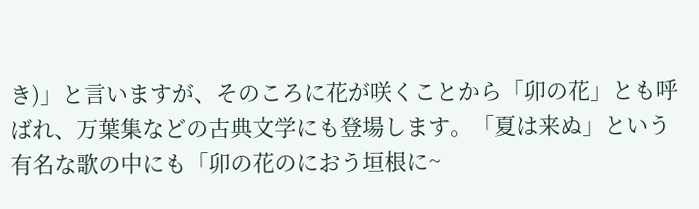き)」と言いますが、そのころに花が咲くことから「卯の花」とも呼ばれ、万葉集などの古典文学にも登場します。「夏は来ぬ」という有名な歌の中にも「卯の花のにおう垣根に~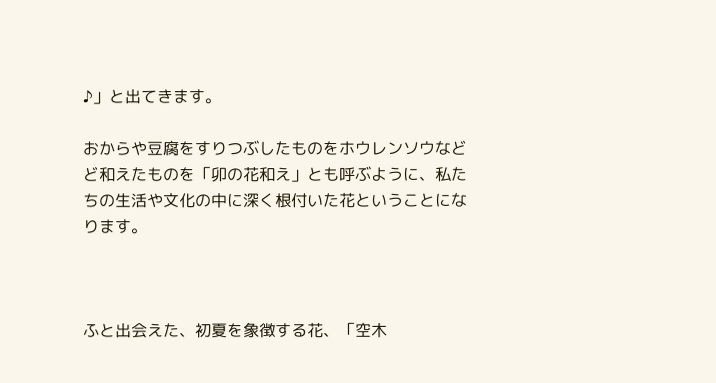♪」と出てきます。

おからや豆腐をすりつぶしたものをホウレンソウなどど和えたものを「卯の花和え」とも呼ぶように、私たちの生活や文化の中に深く根付いた花ということになります。



ふと出会えた、初夏を象徴する花、「空木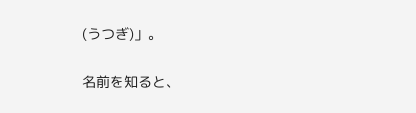(うつぎ)」。

名前を知ると、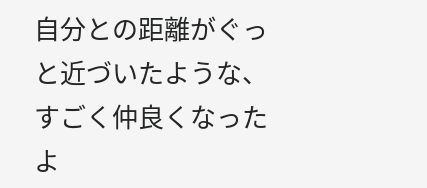自分との距離がぐっと近づいたような、すごく仲良くなったよ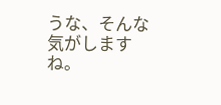うな、そんな気がしますね。